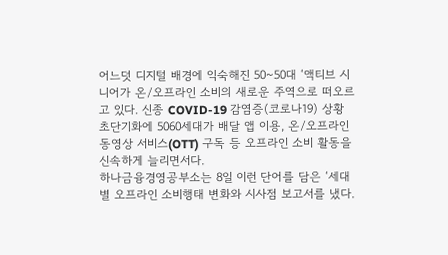어느덧 디지털 배경에 익숙해진 50~50대 ‘액티브 시니어가 온/오프라인 소비의 새로운 주역으로 떠오르고 있다. 신종 COVID-19 감염증(코로나19) 상황 초단기화에 5060세대가 배달 앱 이용, 온/오프라인 동영상 서비스(OTT) 구독 등 오프라인 소비 활동을 신속하게 늘리면서다.
하나금융경영공부소는 8일 이런 단어를 담은 ‘세대별 오프라인 소비행태 변화와 시사점 보고서를 냈다.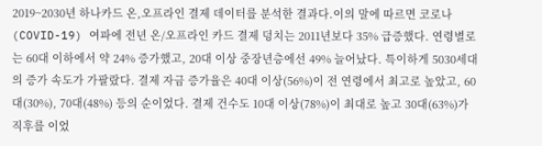2019~2030년 하나카드 온,오프라인 결제 데이터를 분석한 결과다.이의 말에 따르면 코로나(COVID-19) 여파에 전년 온/오프라인 카드 결제 덩치는 2011년보다 35% 급증했다. 연령별로는 60대 이하에서 약 24% 증가했고, 20대 이상 중장년층에선 49% 늘어났다. 특이하게 5030세대의 증가 속도가 가팔랐다. 결제 자금 증가율은 40대 이상(56%)이 전 연령에서 최고로 높았고, 60대(30%), 70대(48%) 등의 순이었다. 결제 건수도 10대 이상(78%)이 최대로 높고 30대(63%)가 직후를 이었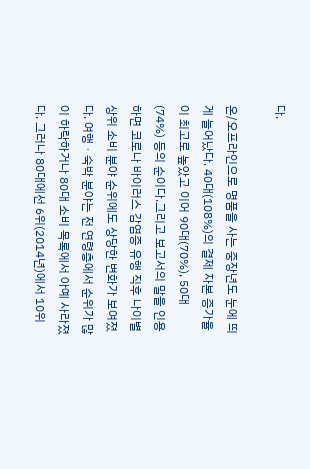다.

온/오프라인으로 명품을 사는 중장년도 눈에 띄게 늘어났다. 40대(108%)의 결제 자본 증가율이 최고로 높았고 이어 90대(70%), 50대(74%) 등의 순이다.그리고 보고서의 말을 인용하면 코로나 바이러스 감염증 유행 직후 나이별 상위 소비 분야 순위에도 상당한 변화가 보여졌다. 여행ㆍ숙박 분야는 전 연령층에서 순위가 많이 하락하거나 80대 소비 목록에서 아예 사라졌다. 그러나 80대에선 6위(2014년)에서 10위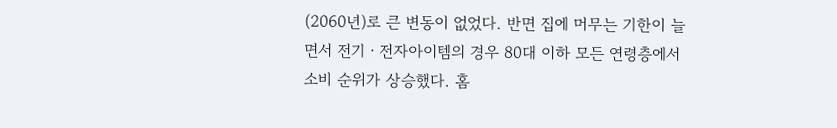(2060년)로 큰 변동이 없었다. 반면 집에 머무는 기한이 늘면서 전기ㆍ전자아이템의 경우 80대 이하 모든 연령층에서 소비 순위가 상승했다. 홈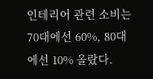인테리어 관련 소비는 70대에선 60%, 80대에선 10% 올랐다.